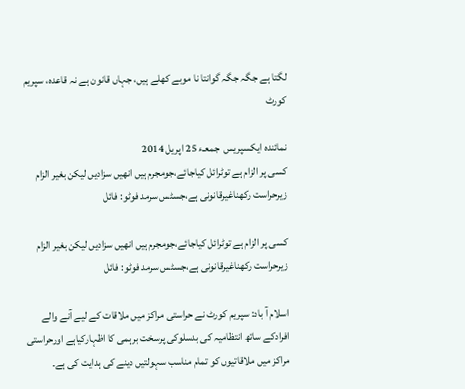لگتا ہے جگہ جگہ گوانتا نا موبے کھلے ہیں، جہاں قانون ہے نہ قاعدہ، سپریم کورٹ

نمائندہ ایکسپریس  جمعـء 25 اپريل 2014
کسی پر الزام ہے توٹرائل کیاجائے،جومجرم ہیں انھیں سزادیں لیکن بغیر الزام زیرحراست رکھناغیرقانونی ہے،جسٹس سرمد فوٹو: فائل

کسی پر الزام ہے توٹرائل کیاجائے،جومجرم ہیں انھیں سزادیں لیکن بغیر الزام زیرحراست رکھناغیرقانونی ہے،جسٹس سرمد فوٹو: فائل

اسلام آ باد: سپریم کورٹ نے حراستی مراکز میں ملاقات کے لیے آنے والے افرادکے ساتھ انتظامیہ کی بدسلوکی پرسخت برہمی کا اظہارکیاہے اورحراستی مراکز میں ملاقاتیوں کو تمام مناسب سہولتیں دینے کی ہدایت کی ہے۔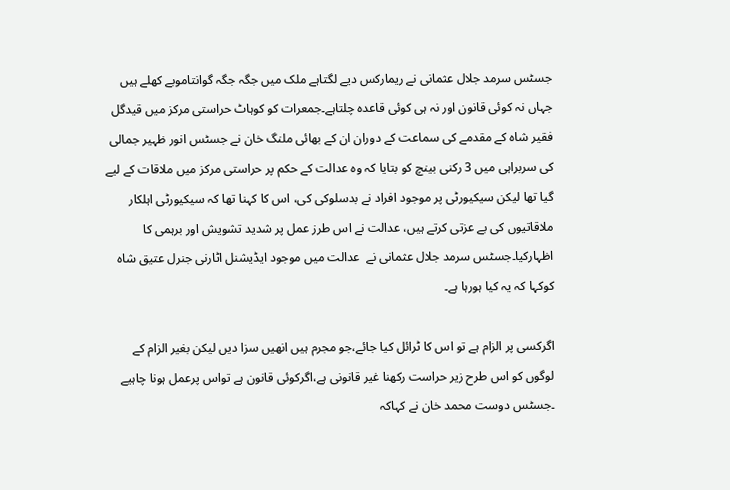جسٹس سرمد جلال عثمانی نے ریمارکس دیے لگتاہے ملک میں جگہ جگہ گوانتاموبے کھلے ہیں جہاں نہ کوئی قانون اور نہ ہی کوئی قاعدہ چلتاہے۔جمعرات کو کوہاٹ حراستی مرکز میں قیدگل فقیر شاہ کے مقدمے کی سماعت کے دوران ان کے بھائی ملنگ خان نے جسٹس انور ظہیر جمالی کی سربراہی میں 3 رکنی بینچ کو بتایا کہ وہ عدالت کے حکم پر حراستی مرکز میں ملاقات کے لیے گیا تھا لیکن سیکیورٹی پر موجود افراد نے بدسلوکی کی، اس کا کہنا تھا کہ سیکیورٹی اہلکار ملاقاتیوں کی بے عزتی کرتے ہیں، عدالت نے اس طرز عمل پر شدید تشویش اور برہمی کا اظہارکیا۔جسٹس سرمد جلال عثمانی نے  عدالت میں موجود ایڈیشنل اٹارنی جنرل عتیق شاہ کوکہا کہ یہ کیا ہورہا ہے۔

اگرکسی پر الزام ہے تو اس کا ٹرائل کیا جائے،جو مجرم ہیں انھیں سزا دیں لیکن بغیر الزام کے لوگوں کو اس طرح زیر حراست رکھنا غیر قانونی ہے،اگرکوئی قانون ہے تواس پرعمل ہونا چاہیے ۔جسٹس دوست محمد خان نے کہاکہ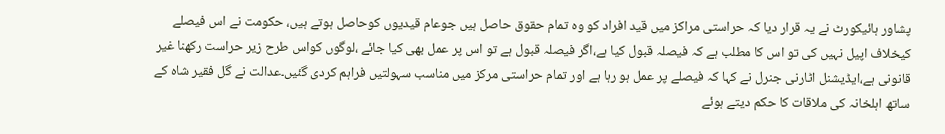پشاور ہائیکورٹ نے یہ قرار دیا کہ حراستی مراکز میں قید افراد کو وہ تمام حقوق حاصل ہیں جوعام قیدیوں کوحاصل ہوتے ہیں، حکومت نے اس فیصلے کیخلاف اپیل نہیں کی تو اس کا مطلب ہے کہ فیصلہ قبول کیا ہے،اگر فیصلہ قبول ہے تو اس پر عمل بھی کیا جائے ،لوگوں کواس طرح زیر حراست رکھنا غیر قانونی ہے،ایڈیشنل اٹارنی جنرل نے کہا کہ فیصلے پر عمل ہو رہا ہے اور تمام حراستی مرکز میں مناسب سہولتیں فراہم کردی گئیں۔عدالت نے گل فقیر شاہ کے ساتھ اہلخانہ کی ملاقات کا حکم دیتے ہوئے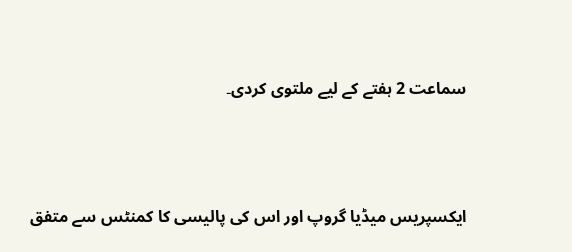سماعت 2 ہفتے کے لیے ملتوی کردی۔



ایکسپریس میڈیا گروپ اور اس کی پالیسی کا کمنٹس سے متفق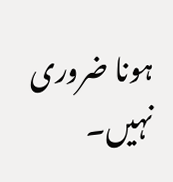ہونا ضروری نہیں۔